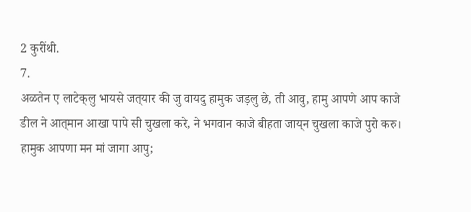2 कुरींथी.
7.
अळतेन ए लाटेक्‌लु भायसे जत्‌यार की जु वायदु हामुक जड़लु छे, ती आवु, हामु आपणे आप काजे डील ने आत्‌मान आखा पापे सी चुखला करे, ने भगवान काजे बीहता जाय्‌न चुखला काजे पुरो करु।
हामुक आपणा मन मां जागा आपु;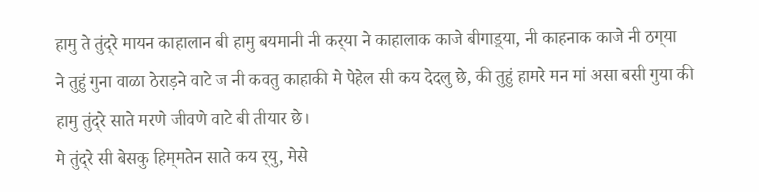हामु ते तुंद्‌रे मायन काहालान बी हामु बयमानी नी कर्‌या ने काहालाक काजे बीगाड़्‌या, नी काहनाक काजे नी ठग्‌या
ने तुहुं गुना वाळा ठेराड़ने वाटे ज नी कवतु काहाकी मे पेहेल सी कय देदलु छे, की तुहुं हामरे मन मां असा बसी गुया की हामु तुंद्‌रे साते मरणे जीवणे वाटे बी तीयार छे।
मे तुंद्‌रे सी बेसकु हिम्‌मतेन साते कय र्‌यु, मेसे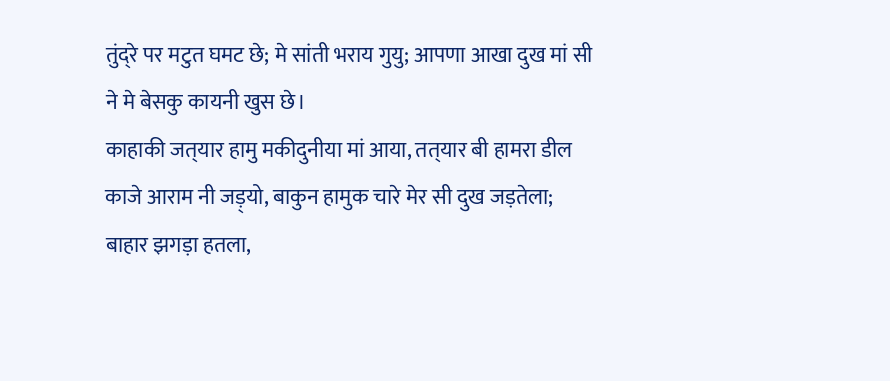तुंद्‌रे पर मटुत घमट छे; मे सांती भराय गुयु; आपणा आखा दुख मां सी ने मे बेसकु कायनी खुस छे।
काहाकी जत्‌यार हामु मकीदुनीया मां आया, तत्‌यार बी हामरा डील काजे आराम नी जड़्‌यो, बाकुन हामुक चारे मेर सी दुख जड़तेला; बाहार झगड़ा हतला,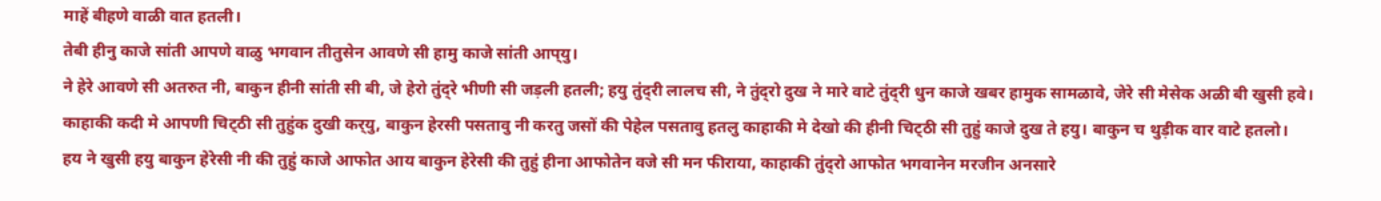माहें बीहणे वाळी वात हतली।
तेबी हीनु काजे सांती आपणे वाळु भगवान तीतुसेन आवणे सी हामु काजे सांती आप्‌यु।
ने हेरे आवणे सी अतरुत नी, बाकुन हीनी सांती सी बी, जे हेरो तुंद्‌रे भीणी सी जड़ली हतली; हयु तुंद्‌री लालच सी, ने तुंद्‌रो दुख ने मारे वाटे तुंद्‌री धुन काजे खबर हामुक सामळावे, जेरे सी मेसेक अळी बी खुसी हवे।
काहाकी कदी मे आपणी चिट्‌ठी सी तुहुंक दुखी कर्‌यु, बाकुन हेरसी पसतावु नी करतु जसों की पेहेल पसतावु हतलु काहाकी मे देखो की हीनी चिट्‌ठी सी तुहुं काजे दुख ते हयु। बाकुन च थुड़ीक वार वाटे हतलो।
हय ने खुसी हयु बाकुन हेरेसी नी की तुहुं काजे आफोत आय बाकुन हेरेसी की तुहुं हीना आफोतेन वजे सी मन फीराया, काहाकी तुंद्‌रो आफोत भगवानेन मरजीन अनसारे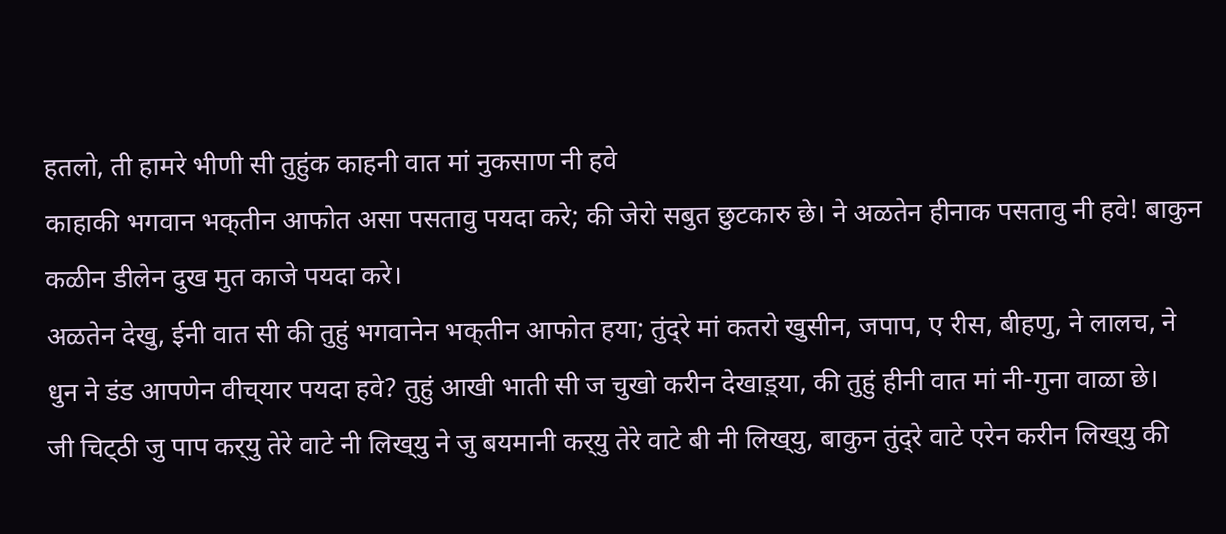हतलो, ती हामरे भीणी सी तुहुंक काहनी वात मां नुकसाण नी हवे
काहाकी भगवान भक्‌तीन आफोत असा पसतावु पयदा करे; की जेरो सबुत छुटकारु छे। ने अळतेन हीनाक पसतावु नी हवे! बाकुन कळीन डीलेन दुख मुत काजे पयदा करे।
अळतेन देखु, ईनी वात सी की तुहुं भगवानेन भक्‌तीन आफोत हया; तुंद्‌रे मां कतरो खुसीन, जपाप, ए रीस, बीहणु, ने लालच, ने धुन ने डंड आपणेन वीच्‌यार पयदा हवे? तुहुं आखी भाती सी ज चुखो करीन देखाड़्‌या, की तुहुं हीनी वात मां नी-गुना वाळा छे।
जी चिट्‌ठी जु पाप कर्‌यु तेरे वाटे नी लिख्‌यु ने जु बयमानी कर्‌यु तेरे वाटे बी नी लिख्‌यु, बाकुन तुंद्‌रे वाटे एरेन करीन लिख्‌यु की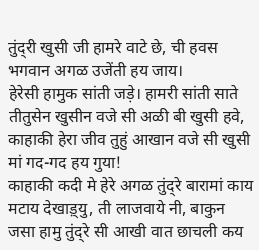तुंद्‌री खुसी जी हामरे वाटे छे, ची हवस भगवान अगळ उजेंती हय जाय।
हेरेसी हामुक सांती जड़े। हामरी सांती साते तीतुसेन खुसीन वजे सी अळी बी खुसी हवे, काहाकी हेरा जीव तुहुं आखान वजे सी खुसी मां गद-गद हय गुया!
काहाकी कदी मे हेरे अगळ तुंद्‌रे बारामां काय मटाय देखाड़्‌यु, ती लाजवाये नी, बाकुन जसा हामु तुंद्‌रे सी आखी वात छाचली कय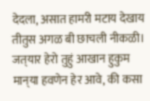देदला, असात हामरी मटाय देखाय तीतुस अगळ बी छाचली नीकळी।
जत्‌यार हेरो तुहुं आखान हुकुम मान्‌या हवणेन हेर आवे, की कसा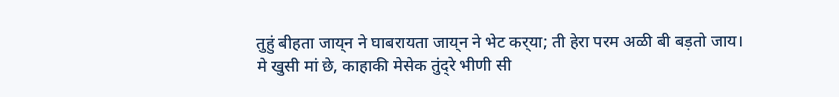तुहुं बीहता जाय्‌न ने घाबरायता जाय्‌न ने भेट कर्‌या; ती हेरा परम अळी बी बड़तो जाय।
मे खुसी मां छे, काहाकी मेसेक तुंद्‌रे भीणी सी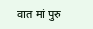वात मां पुरु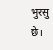भुरसु छे।